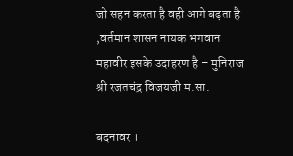जो सहन करता है वही आगे बढ़ता है ,वर्तमान शासन नायक भगवान महावीर इसके उदाहरण है – मुनिराज श्री रजतचंद्र विजयजी म.सा.

बदनावर ।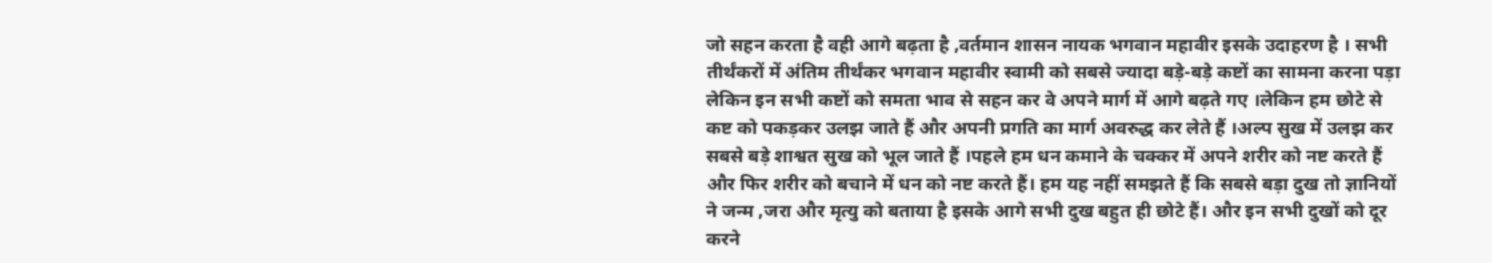जो सहन करता है वही आगे बढ़ता है ,वर्तमान शासन नायक भगवान महावीर इसके उदाहरण है । सभी तीर्थंकरों में अंतिम तीर्थंकर भगवान महावीर स्वामी को सबसे ज्यादा बड़े-बड़े कष्टों का सामना करना पड़ा लेकिन इन सभी कष्टों को समता भाव से सहन कर वे अपने मार्ग में आगे बढ़ते गए ।लेकिन हम छोटे से कष्ट को पकड़कर उलझ जाते हैं और अपनी प्रगति का मार्ग अवरुद्ध कर लेते हैं ।अल्प सुख में उलझ कर सबसे बड़े शाश्वत सुख को भूल जाते हैं ।पहले हम धन कमाने के चक्कर में अपने शरीर को नष्ट करते हैं और फिर शरीर को बचाने में धन को नष्ट करते हैं। हम यह नहीं समझते हैं कि सबसे बड़ा दुख तो ज्ञानियों ने जन्म ,जरा और मृत्यु को बताया है इसके आगे सभी दुख बहुत ही छोटे हैं। और इन सभी दुखों को दूर करने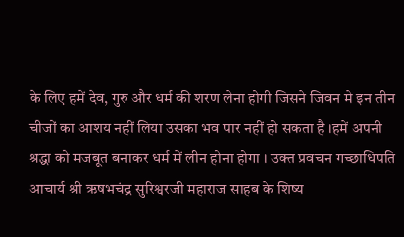के लिए हमें देव, गुरु और धर्म की शरण लेना होगी जिसने जिवन मे इन तीन चीजों का आशय नहीं लिया उसका भव पार नहीं हो सकता है ।हमें अपनी श्रद्धा को मजबूत बनाकर धर्म में लीन होना होगा । उक्त प्रवचन गच्छाधिपति आचार्य श्री ऋषभचंद्र सुरिश्वरजी महाराज साहब के शिष्य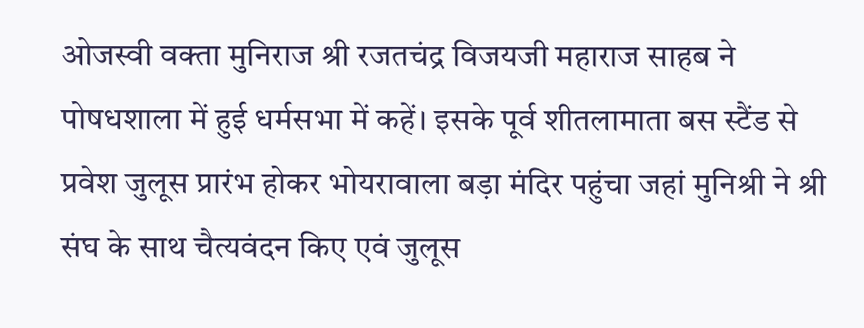ओजस्वी वक्ता मुनिराज श्री रजतचंद्र विजयजी महाराज साहब ने पोषधशाला में हुई धर्मसभा में कहें। इसके पूर्व शीतलामाता बस स्टैंड से प्रवेश जुलूस प्रारंभ होकर भोयरावाला बड़ा मंदिर पहुंचा जहां मुनिश्री ने श्री संघ के साथ चैत्यवंदन किए एवं जुलूस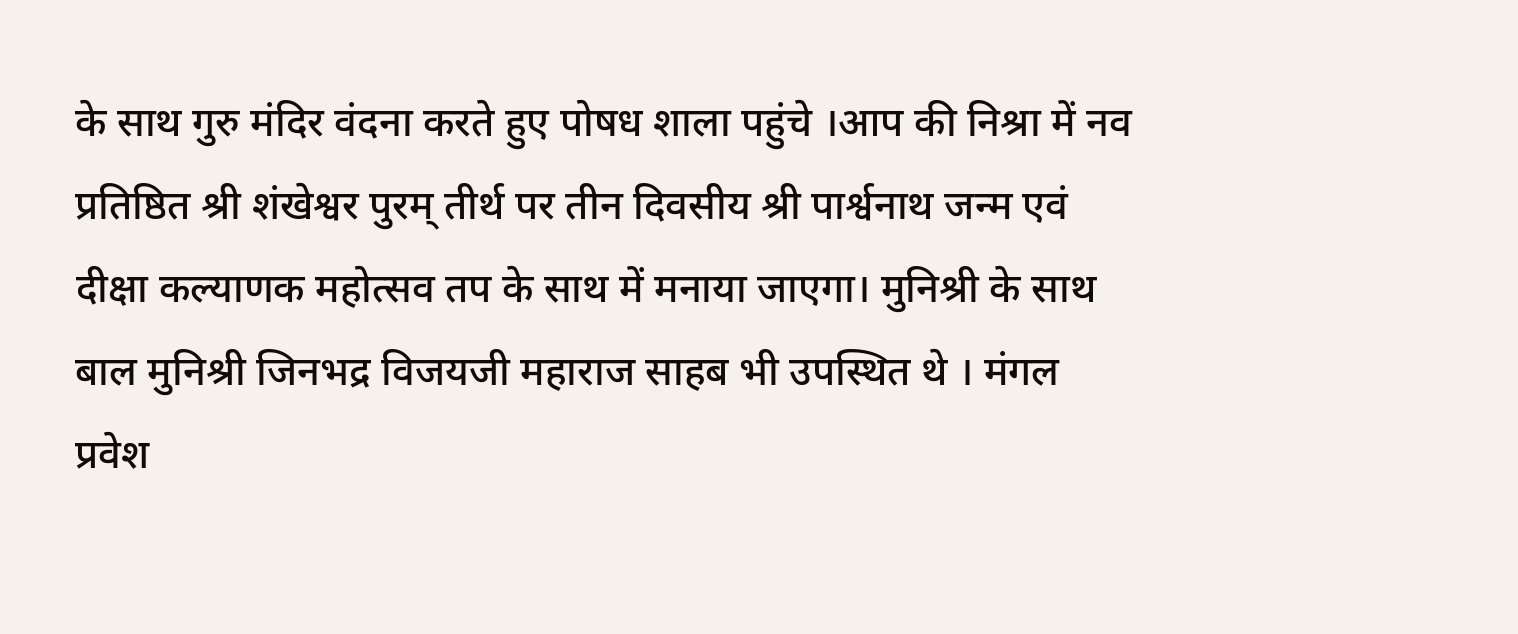के साथ गुरु मंदिर वंदना करते हुए पोषध शाला पहुंचे ।आप की निश्रा में नव प्रतिष्ठित श्री शंखेश्वर पुरम् तीर्थ पर तीन दिवसीय श्री पार्श्वनाथ जन्म एवं दीक्षा कल्याणक महोत्सव तप के साथ में मनाया जाएगा। मुनिश्री के साथ बाल मुनिश्री जिनभद्र विजयजी महाराज साहब भी उपस्थित थे । मंगल प्रवेश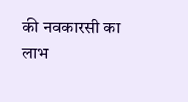की नवकारसी का लाभ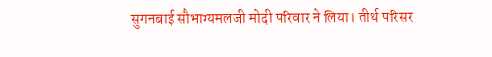सुगनबाई सौभाग्यमलजी मोदी परिवार ने लिया। तीर्थ परिसर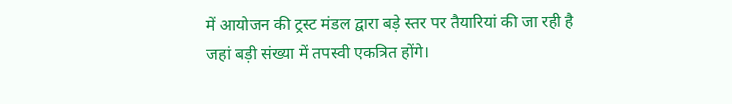में आयोजन की ट्रस्ट मंडल द्वारा बड़े स्तर पर तैयारियां की जा रही है जहां बड़ी संख्या में तपस्वी एकत्रित होंगे।